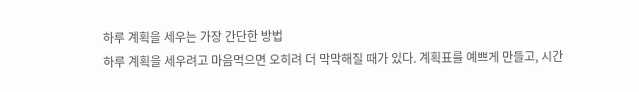하루 계획을 세우는 가장 간단한 방법
하루 계획을 세우려고 마음먹으면 오히려 더 막막해질 때가 있다. 계획표를 예쁘게 만들고, 시간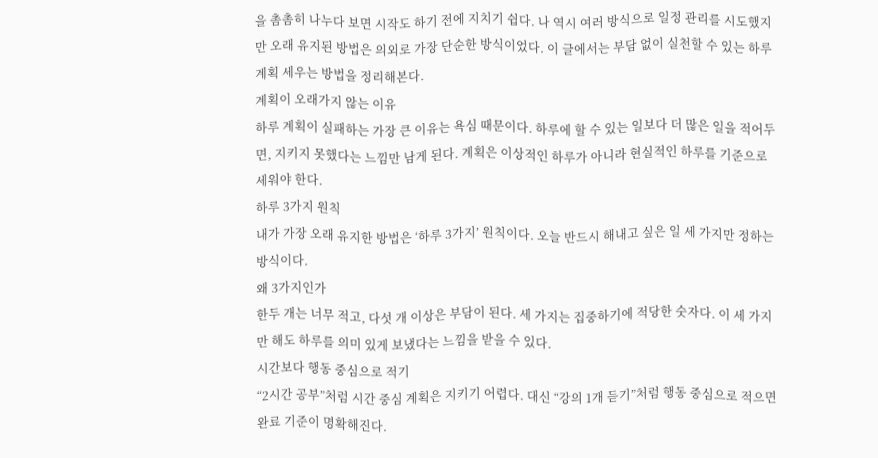을 촘촘히 나누다 보면 시작도 하기 전에 지치기 쉽다. 나 역시 여러 방식으로 일정 관리를 시도했지만 오래 유지된 방법은 의외로 가장 단순한 방식이었다. 이 글에서는 부담 없이 실천할 수 있는 하루 계획 세우는 방법을 정리해본다.
계획이 오래가지 않는 이유
하루 계획이 실패하는 가장 큰 이유는 욕심 때문이다. 하루에 할 수 있는 일보다 더 많은 일을 적어두면, 지키지 못했다는 느낌만 남게 된다. 계획은 이상적인 하루가 아니라 현실적인 하루를 기준으로 세워야 한다.
하루 3가지 원칙
내가 가장 오래 유지한 방법은 ‘하루 3가지’ 원칙이다. 오늘 반드시 해내고 싶은 일 세 가지만 정하는 방식이다.
왜 3가지인가
한두 개는 너무 적고, 다섯 개 이상은 부담이 된다. 세 가지는 집중하기에 적당한 숫자다. 이 세 가지만 해도 하루를 의미 있게 보냈다는 느낌을 받을 수 있다.
시간보다 행동 중심으로 적기
“2시간 공부”처럼 시간 중심 계획은 지키기 어렵다. 대신 “강의 1개 듣기”처럼 행동 중심으로 적으면 완료 기준이 명확해진다.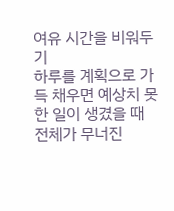여유 시간을 비워두기
하루를 계획으로 가득 채우면 예상치 못한 일이 생겼을 때 전체가 무너진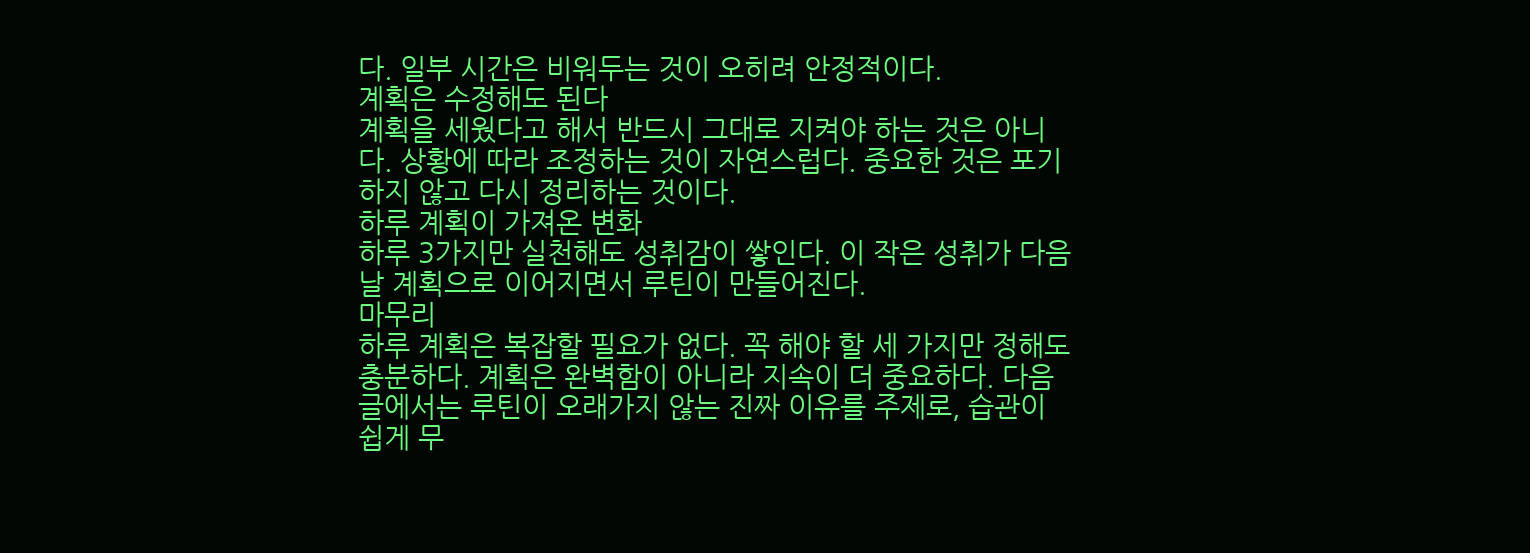다. 일부 시간은 비워두는 것이 오히려 안정적이다.
계획은 수정해도 된다
계획을 세웠다고 해서 반드시 그대로 지켜야 하는 것은 아니다. 상황에 따라 조정하는 것이 자연스럽다. 중요한 것은 포기하지 않고 다시 정리하는 것이다.
하루 계획이 가져온 변화
하루 3가지만 실천해도 성취감이 쌓인다. 이 작은 성취가 다음 날 계획으로 이어지면서 루틴이 만들어진다.
마무리
하루 계획은 복잡할 필요가 없다. 꼭 해야 할 세 가지만 정해도 충분하다. 계획은 완벽함이 아니라 지속이 더 중요하다. 다음 글에서는 루틴이 오래가지 않는 진짜 이유를 주제로, 습관이 쉽게 무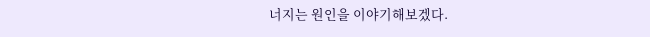너지는 원인을 이야기해보겠다.